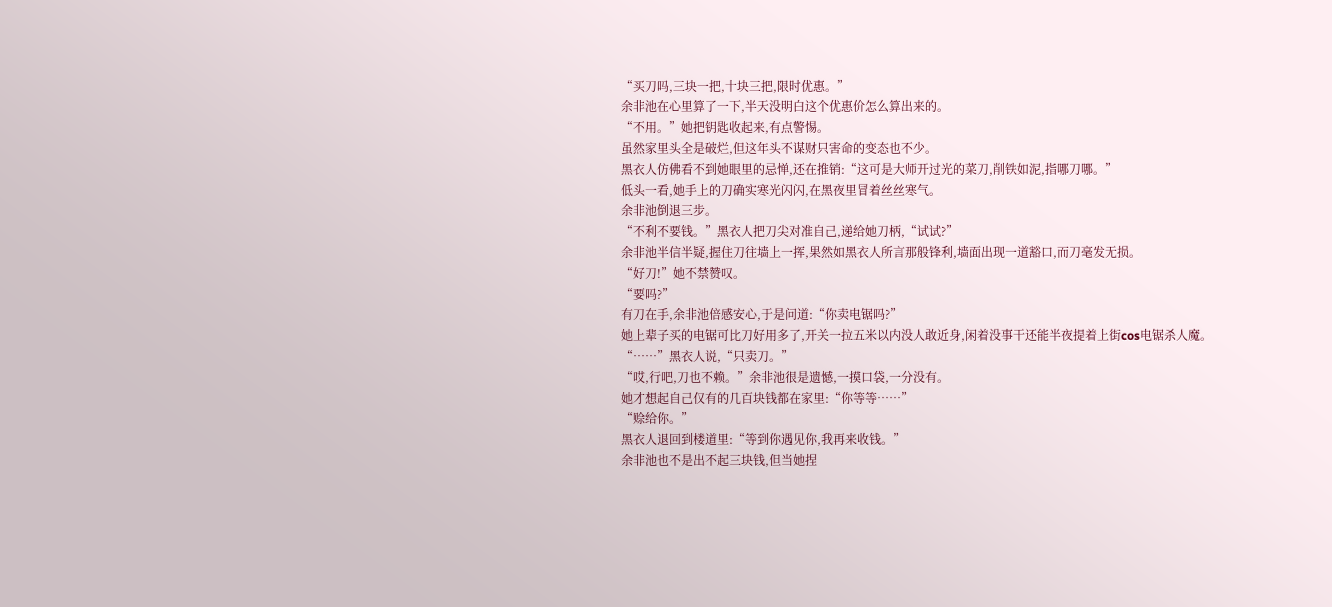“买刀吗,三块一把,十块三把,限时优惠。”
余非池在心里算了一下,半天没明白这个优惠价怎么算出来的。
“不用。”她把钥匙收起来,有点警惕。
虽然家里头全是破烂,但这年头不谋财只害命的变态也不少。
黑衣人仿佛看不到她眼里的忌惮,还在推销:“这可是大师开过光的菜刀,削铁如泥,指哪刀哪。”
低头一看,她手上的刀确实寒光闪闪,在黑夜里冒着丝丝寒气。
余非池倒退三步。
“不利不要钱。”黑衣人把刀尖对准自己,递给她刀柄,“试试?”
余非池半信半疑,握住刀往墙上一挥,果然如黑衣人所言那般锋利,墙面出现一道豁口,而刀毫发无损。
“好刀!”她不禁赞叹。
“要吗?”
有刀在手,余非池倍感安心,于是问道:“你卖电锯吗?”
她上辈子买的电锯可比刀好用多了,开关一拉五米以内没人敢近身,闲着没事干还能半夜提着上街cos电锯杀人魔。
“……”黑衣人说,“只卖刀。”
“哎,行吧,刀也不赖。”余非池很是遗憾,一摸口袋,一分没有。
她才想起自己仅有的几百块钱都在家里:“你等等……”
“赊给你。”
黑衣人退回到楼道里:“等到你遇见你,我再来收钱。”
余非池也不是出不起三块钱,但当她捏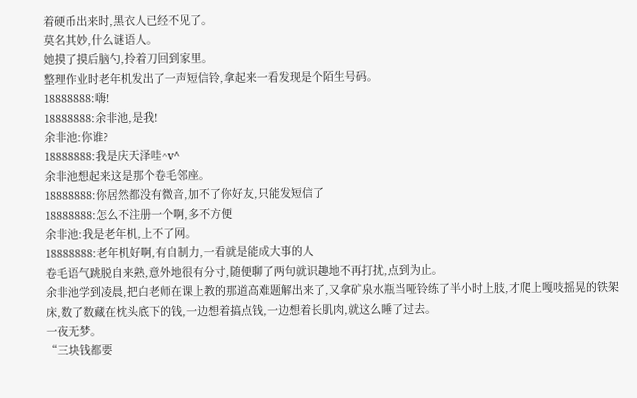着硬币出来时,黑衣人已经不见了。
莫名其妙,什么谜语人。
她摸了摸后脑勺,拎着刀回到家里。
整理作业时老年机发出了一声短信铃,拿起来一看发现是个陌生号码。
18888888:嗨!
18888888:余非池,是我!
余非池:你谁?
18888888:我是庆天泽哇^v^
余非池想起来这是那个卷毛邻座。
18888888:你居然都没有微音,加不了你好友,只能发短信了
18888888:怎么不注册一个啊,多不方便
余非池:我是老年机,上不了网。
18888888:老年机好啊,有自制力,一看就是能成大事的人
卷毛语气跳脱自来熟,意外地很有分寸,随便聊了两句就识趣地不再打扰,点到为止。
余非池学到凌晨,把白老师在课上教的那道高难题解出来了,又拿矿泉水瓶当哑铃练了半小时上肢,才爬上嘎吱摇晃的铁架床,数了数藏在枕头底下的钱,一边想着搞点钱,一边想着长肌肉,就这么睡了过去。
一夜无梦。
“三块钱都要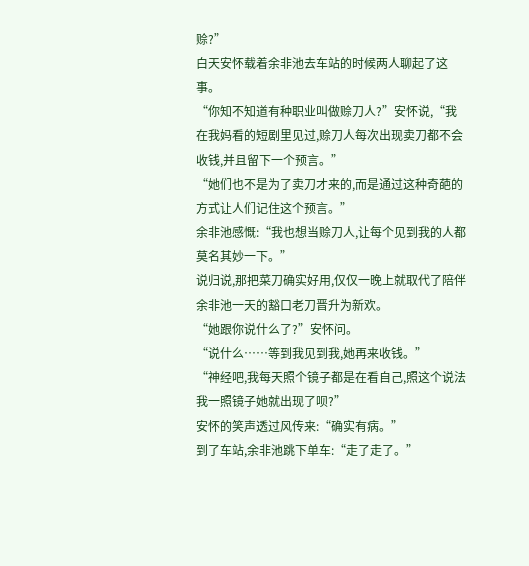赊?”
白天安怀载着余非池去车站的时候两人聊起了这事。
“你知不知道有种职业叫做赊刀人?”安怀说,“我在我妈看的短剧里见过,赊刀人每次出现卖刀都不会收钱,并且留下一个预言。”
“她们也不是为了卖刀才来的,而是通过这种奇葩的方式让人们记住这个预言。”
余非池感慨:“我也想当赊刀人,让每个见到我的人都莫名其妙一下。”
说归说,那把菜刀确实好用,仅仅一晚上就取代了陪伴余非池一天的豁口老刀晋升为新欢。
“她跟你说什么了?”安怀问。
“说什么……等到我见到我,她再来收钱。”
“神经吧,我每天照个镜子都是在看自己,照这个说法我一照镜子她就出现了呗?”
安怀的笑声透过风传来:“确实有病。”
到了车站,余非池跳下单车:“走了走了。”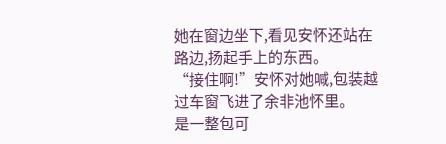她在窗边坐下,看见安怀还站在路边,扬起手上的东西。
“接住啊!”安怀对她喊,包装越过车窗飞进了余非池怀里。
是一整包可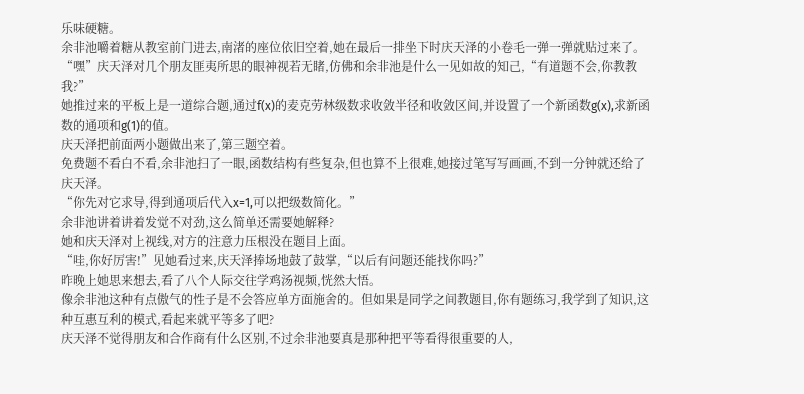乐味硬糖。
余非池嚼着糖从教室前门进去,南渚的座位依旧空着,她在最后一排坐下时庆天泽的小卷毛一弹一弹就贴过来了。
“嘿”庆天泽对几个朋友匪夷所思的眼神视若无睹,仿佛和余非池是什么一见如故的知己,“有道题不会,你教教我?”
她推过来的平板上是一道综合题,通过f(x)的麦克劳林级数求收敛半径和收敛区间,并设置了一个新函数g(x),求新函数的通项和g(1)的值。
庆天泽把前面两小题做出来了,第三题空着。
免费题不看白不看,余非池扫了一眼,函数结构有些复杂,但也算不上很难,她接过笔写写画画,不到一分钟就还给了庆天泽。
“你先对它求导,得到通项后代入x=1,可以把级数简化。”
余非池讲着讲着发觉不对劲,这么简单还需要她解释?
她和庆天泽对上视线,对方的注意力压根没在题目上面。
“哇,你好厉害!”见她看过来,庆天泽捧场地鼓了鼓掌,“以后有问题还能找你吗?”
昨晚上她思来想去,看了八个人际交往学鸡汤视频,恍然大悟。
像余非池这种有点傲气的性子是不会答应单方面施舍的。但如果是同学之间教题目,你有题练习,我学到了知识,这种互惠互利的模式,看起来就平等多了吧?
庆天泽不觉得朋友和合作商有什么区别,不过余非池要真是那种把平等看得很重要的人,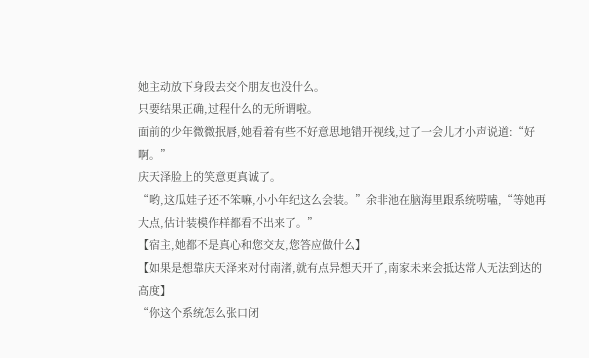她主动放下身段去交个朋友也没什么。
只要结果正确,过程什么的无所谓啦。
面前的少年微微抿唇,她看着有些不好意思地错开视线,过了一会儿才小声说道:“好啊。”
庆天泽脸上的笑意更真诚了。
“哟,这瓜娃子还不笨嘛,小小年纪这么会装。”余非池在脑海里跟系统唠嗑,“等她再大点,估计装模作样都看不出来了。”
【宿主,她都不是真心和您交友,您答应做什么】
【如果是想靠庆天泽来对付南渚,就有点异想天开了,南家未来会抵达常人无法到达的高度】
“你这个系统怎么张口闭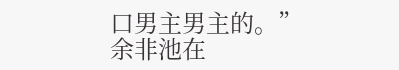口男主男主的。”
余非池在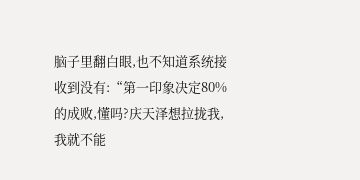脑子里翻白眼,也不知道系统接收到没有:“第一印象决定80%的成败,懂吗?庆天泽想拉拢我,我就不能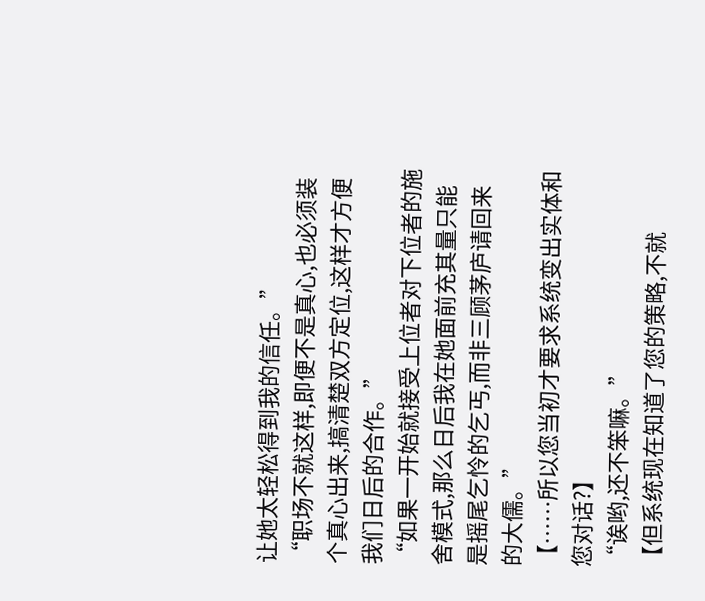让她太轻松得到我的信任。”
“职场不就这样,即便不是真心,也必须装个真心出来,搞清楚双方定位,这样才方便我们日后的合作。”
“如果一开始就接受上位者对下位者的施舍模式,那么日后我在她面前充其量只能是摇尾乞怜的乞丐,而非三顾茅庐请回来的大儒。”
【……所以您当初才要求系统变出实体和您对话?】
“诶哟,还不笨嘛。”
【但系统现在知道了您的策略,不就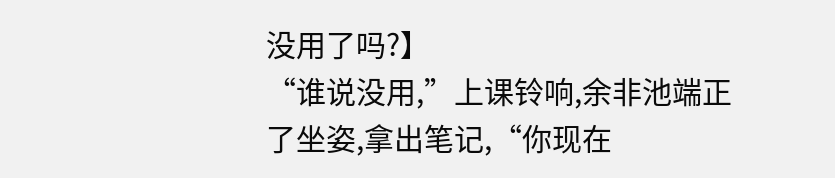没用了吗?】
“谁说没用,”上课铃响,余非池端正了坐姿,拿出笔记,“你现在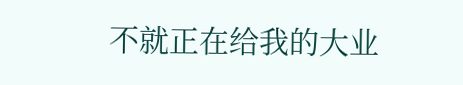不就正在给我的大业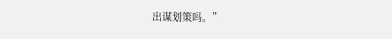出谋划策吗。”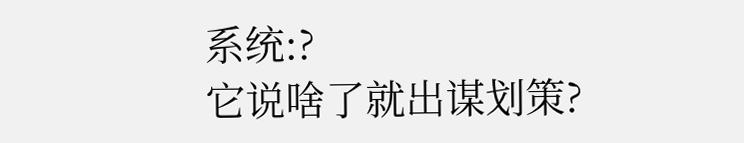系统:?
它说啥了就出谋划策?